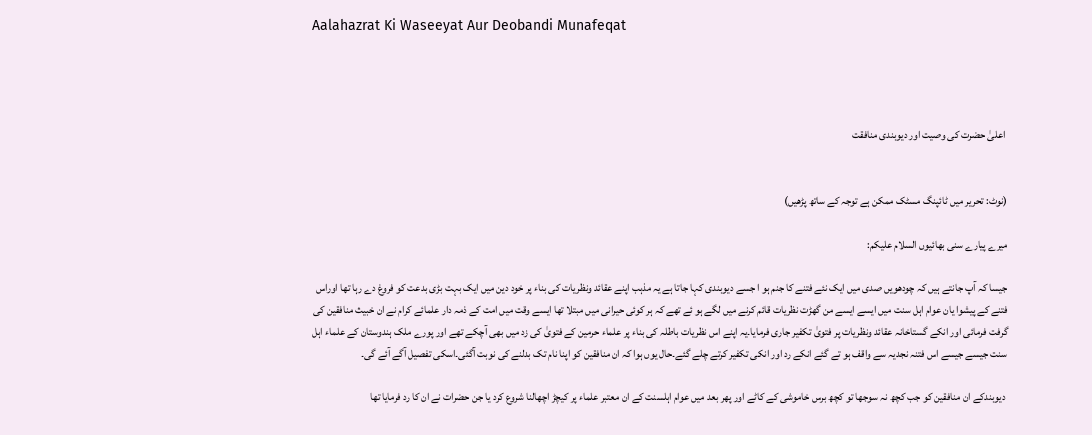Aalahazrat Ki Waseeyat Aur Deobandi Munafeqat




 اعلیٰ حضرت کی وصیت اور دیوبندی منافقت


(نوٹ: تحریر میں ٹائپنگ مسٹک ممکن ہے توجہ کے ساتھ پڑھیں)

میرے پیارے سنی بھائیوں السلام علیکم:

جیسا کہ آپ جانتے ہیں کہ چودھویں صدی میں ایک نئے فتنے کا جنم ہو ا جسے دیوبندی کہا جاتا ہے یہ مذہب اپنے عقائد ونظریات کی بناء پر خود دین میں ایک بہت بڑی بدعت کو فروغ دے رہا تھا اوراس فتنے کے پیشوا یان عوام اہل سنت میں ایسے ایسے من گھڑت نظریات قائم کرنے میں لگے ہو ئے تھے کہ ہر کوئی حیرانی میں مبتلا تھا ایسے وقت میں امت کے ذمہ دار علمائے کرام نے ان خبیث منافقین کی گرفت فرمائی اور انکے گستاخانہ عقائد ونظریات پر فتویٰ تکفیر جاری فرمایا۔یہ اپنے اس نظریات باطلہ کی بناء پر علماء حرمین کے فتویٰ کی زد میں بھی آچکے تھے اور پورے ملک ہندوستان کے علماء اہل سنت جیسے جیسے اس فتنہ نجدیہ سے واقف ہو تے گئے انکے رد اور انکی تکفیر کرتے چلے گئے۔حال یوں ہوا کہ ان منافقین کو اپنا نام تک بدلنے کی نوبت آگئی۔اسکی تفصیل آگے آئے گی۔

 دیوبندکے ان منافقین کو جب کچھ نہ سوجھا تو کچھ برس خاموشی کے کاٹے اور پھر بعد میں عوام اہلسنت کے ان معتبر علماء پر کیچڑ اچھالنا شروع کرد یا جن حضرات نے ان کا رد فرمایا تھا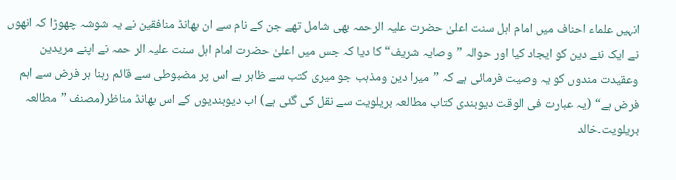انہیں علماء احناف میں امام اہل سنت اعلیٰ حضرت علیہ الرحمہ بھی شامل تھے جن کے نام سے ان بھانڈ منافقین نے یہ شوشہ چھوڑا کہ انھوں نے ایک نئے دین کو ایجاد کیا اور حوالہ ”وصایہ شریف“ کا دیا کہ جس میں اعلیٰ حضرت امام اہل سنت علیہ الر حمہ نے اپنے مریدین وعقیدت مندوں کو یہ وصیت فرمائی ہے کہ ”میرا دین ومذہب جو میری کتب سے ظاہر ہے اس پر مضبوطی سے قائم رہنا ہر فرض سے اہم فرض ہے“ (یہ عبارت فی الوقت دیوبندی کتاب مطالعہ بریلویت سے نقل کی گئی ہے) اب دیوبندیوں کے اس بھانڈ مناظر(مصنف ”مطالعہ بریلویت۔خالد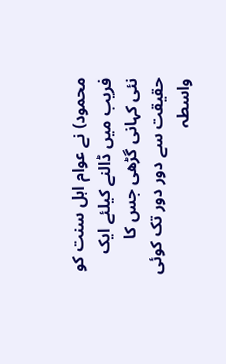محمود) نے عوام اہل سنت کو فریب میں ڈالنے کیلئے ایک نئی کہانی گڑھی جس کا حقیقت سے دور دور تک کوئی واسطہ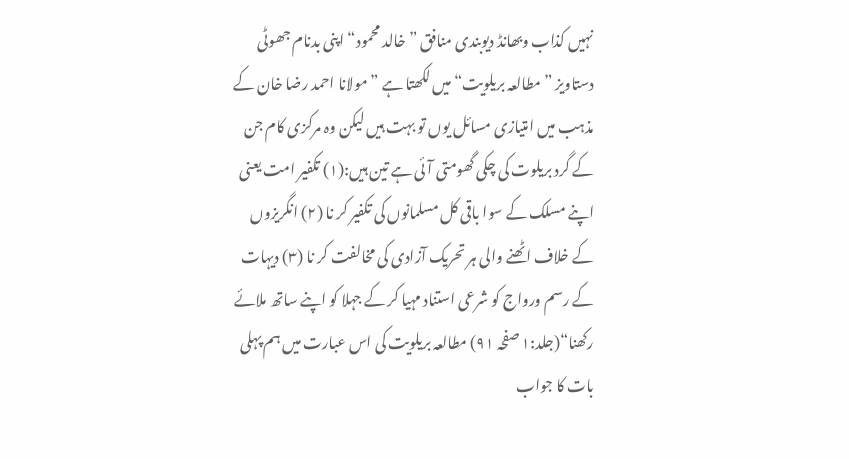نہیں کذاب وبھانڈ دیوبندی منافق ”خالد محمود“ اپنی بدنام جھوٹی دستاویز ”مطالعہ بریلویت“ میں لکھتا ہے ”مولانا احمد رضا خان کے مذہب میں امتیازی مسائل یوں تو بہت ہیں لیکن وہ مرکزی کام جن کے گرد بریلوت کی چکی گھومتی آئی ہے تین ہیں:(۱) تکفیر امت یعنی اپنے مسلک کے سوا باقی کل مسلمانوں کی تکفیر کر نا (۲) انگریزوں کے خلاف اٹھنے والی ہر تحریک آزادی کی مخالفت کر نا (۳) دیہات کے رسم ورواج کو شرعی استناد مہیا کر کے جہلا کو اپنے ساتھ ملائے رکھنا“(جلد:۱ صفحہ ۹۱) مطالعہ بریلویت کی اس عبارت میں ہم پہلی بات کا جواب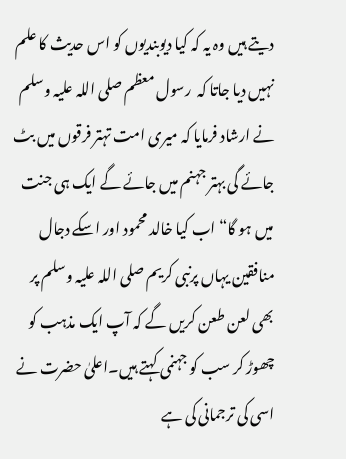دیتے ہیں وہ یہ کہ کیا دیوبندیوں کو اس حدیث کا علم نہیں دیا جاتا کہ  رسول معظم صلی اللہ علیہ وسلم نے ارشاد فرمایا کہ میری امت تہتر فرقوں میں بٹ جائے گی بہتر جہنم میں جائے گے ایک ہی جنت میں ہو گا“ اب کیا خالد محمود اور اسکے دجال منافقین یہاں پرنبی کریم صلی اللہ علیہ وسلم پر بھی لعن طعن کریں گے کہ آپ ایک مذہب کو چھوڑ کر سب کو جہنمی کہتے ہیں۔اعلیٰ حضرت نے اسی کی ترجمانی کی ہے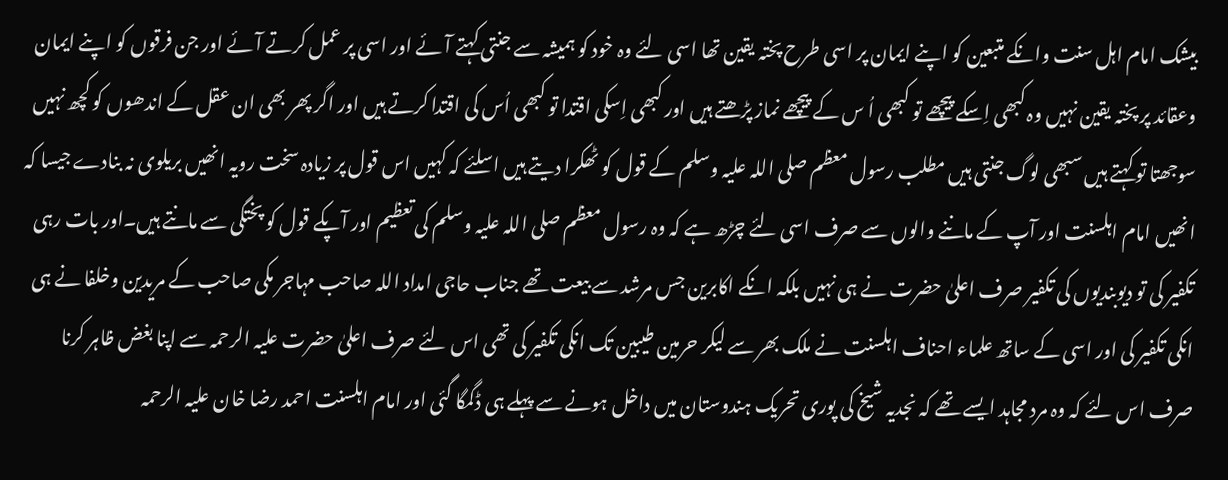بیشک امام اہل سنت وانکے متبعین کو اپنے ایمان پر اسی طرح پختہ یقین تھا اسی لئے وہ خود کو ہمیشہ سے جنتی کہتے آئے اور اسی پر عمل کرتے آئے اور جن فرقوں کو اپنے ایمان وعقائد پر پختہ یقین نہیں وہ کبھی اِسکے پیچھے تو کبھی اُ س کے پیچھے نماز پڑھتے ہیں اور کبھی اِسکی اقتدا تو کبھی اُس کی اقتدا کرتے ہیں اور اگر پھر بھی ان عقل کے اندھوں کو کچھ نہیں سوجھتا تو کہتے ہیں سبھی لوگ جنتی ہیں مطلب رسول معظم صلی اللہ علیہ وسلم کے قول کو ٹھکرا دیتے ہیں اسلئے کہ کہیں اس قول پر زیادہ سخت رویہ انھیں بریلوی نہ بنادے جیسا کہ انھیں امام اہلسنت اور آپ کے ماننے والوں سے صرف اسی لئے چڑھ ہے کہ وہ رسول معظم صلی اللہ علیہ وسلم کی تعظیم اور آپکے قول کو پختگی سے مانتے ہیں۔اور بات رہی تکفیر کی تو دیوبندیوں کی تکفیر صرف اعلیٰ حضرت نے ہی نہیں بلکہ انکے اکابرین جس مرشد سے بیعت تھے جناب حاجی امداد اللہ صاحب مہاجر مکی صاحب کے مریدین وخلفا نے ہی انکی تکفیر کی اور اسی کے ساتھ علماء احناف اہلسنت نے ملک بھر سے لیکر حرمین طیبین تک انکی تکفیر کی تھی اس لئے صرف اعلیٰ حضرت علیہ الرحمہ سے اپنا بغض ظاہر کرنا صرف اس لئے کہ وہ مرد مجاہد ایسے تھے کہ نجدیہ شیخ کی پوری تحریک ہندوستان میں داخل ہونے سے پہلے ہی ڈگمگا گئی اور امام اہلسنت احمد رضا خان علیہ الرحمہ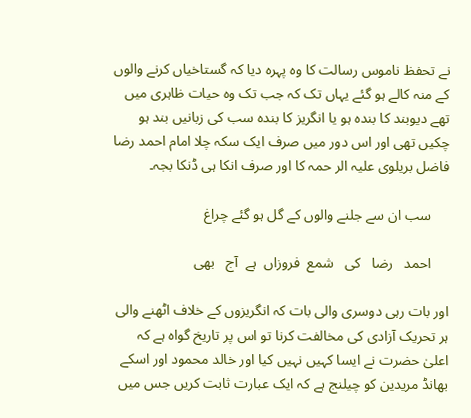نے تحفظ ناموس رسالت کا وہ پہرہ دیا کہ گستاخیاں کرنے والوں کے منہ کالے ہو گئے یہاں تک کہ جب تک وہ حیات ظاہری میں تھے دیوبند کا بندہ ہو یا انگریز کا بندہ سب کی زبانیں بند ہو چکیں تھی اور اس دور میں صرف ایک سکہ چلا امام احمد رضا فاضل بریلوی علیہ الر حمہ کا اور صرف انکا ہی ڈنکا بجہ۔

     سب ان سے جلنے والوں کے گل ہو گئے چراغ

     احمد   رضا   کی   شمع  فروزاں  ہے  آج   بھی

اور بات رہی دوسری والی بات کہ انگریزوں کے خلاف اٹھنے والی ہر تحریک آزادی کی مخالفت کرنا تو اس پر تاریخ گواہ ہے کہ اعلیٰ حضرت نے ایسا کہیں نہیں کیا اور خالد محمود اور اسکے بھانڈ مریدین کو چیلنج ہے کہ ایک عبارت ثابت کریں جس میں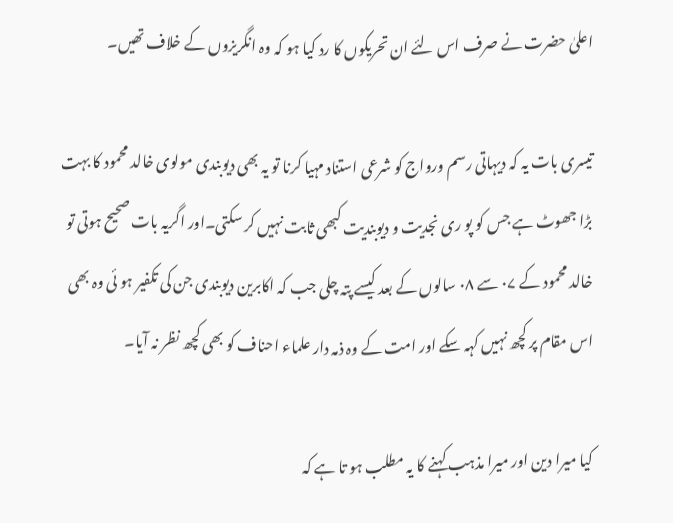اعلیٰ حضرت نے صرف اس لئے ان تحریکوں کا رد کیا ہو کہ وہ انگریزوں کے خلاف تھیں۔

تیسری بات یہ کہ دیہاتی رسم ورواج کو شرعی استناد مہیا کرنا تو یہ بھی دیوبندی مولوی خالد محمود کا بہت بڑا جھوٹ ہے جس کو پو ری نجدیت و دیوبندیت کبھی ثابت نہیں کر سکتی۔اور اگریہ بات صحیح ہوتی تو خالد محمود کے ۰۷ سے ۰۸ سالوں کے بعد کیسے پتہ چلی جب کہ اکابرین دیوبندی جن کی تکفیر ہو ئی وہ بھی اس مقام پر کچھ نہیں کہہ سکے اور امت کے وہ ذمہ دار علماء احناف کو بھی کچھ نظر نہ آیا۔

کیا میرا دین اور میرا مذہب کہنے کا یہ مطلب ہو تا ہے کہ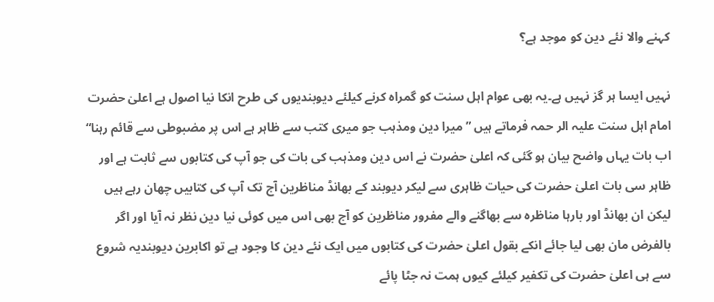کہنے والا نئے دین کو موجد ہے؟

نہیں ایسا ہر گز نہیں ہے۔یہ بھی عوام اہل سنت کو گمراہ کرنے کیلئے دیوبندیوں کی طرح انکا نیا اصول ہے اعلیٰ حضرت امام اہل سنت علیہ الر حمہ فرماتے ہیں ”میرا دین ومذہب جو میری کتب سے ظاہر ہے اس پر مضبوطی سے قائم رہنا“ اب بات یہاں واضح بیان ہو گئی کہ اعلیٰ حضرت نے اس دین ومذہب کی بات کی جو آپ کی کتابوں سے ثابت ہے اور ظاہر سی بات اعلیٰ حضرت کی حیات ظاہری سے لیکر دیوبند کے بھانڈ مناظرین آج تک آپ کی کتابیں چھان رہے ہیں لیکن ان بھانڈ اور بارہا مناظرہ سے بھاگنے والے مفرور مناظرین کو آج بھی اس میں کوئی نیا دین نظر نہ آیا اور اگر بالفرض مان بھی لیا جائے انکے بقول اعلیٰ حضرت کی کتابوں میں ایک نئے دین کا وجود ہے تو اکابرین دیوبندیہ شروع سے ہی اعلیٰ حضرت کی تکفیر کیلئے کیوں ہمت نہ جٹا پائے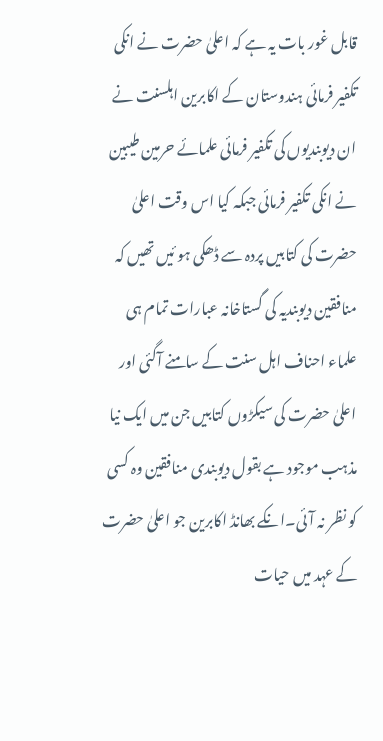قابل غور بات یہ ہے کہ اعلیٰ حضرت نے انکی تکفیر فرمائی ہندوستان کے اکابرین اہلسنت نے ان دیوبندیوں کی تکفیر فرمائی علمائے حرمین طیبین نے انکی تکفیر فرمائی جبکہ کیا اس وقت اعلیٰ حضرت کی کتابیں پردہ سے ڈھکی ہو ئیں تھیں کہ منافقین دیوبندیہ کی گستاخانہ عبارات تمام ہی علماء احناف اہل سنت کے سامنے آگئی اور اعلیٰ حضرت کی سیکڑوں کتابیں جن میں ایک نیا مذہب موجود ہے بقول دیوبندی منافقین وہ کسی کو نظر نہ آئی۔انکے بھانڈ اکابرین جو اعلیٰ حضرت کے عہد میں حیات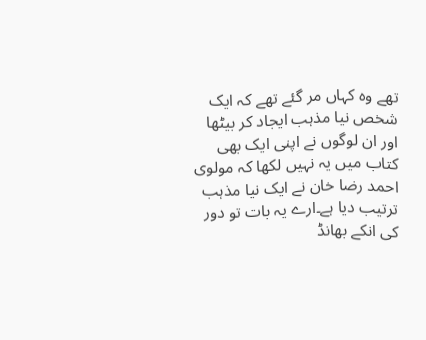تھے وہ کہاں مر گئے تھے کہ ایک شخص نیا مذہب ایجاد کر بیٹھا اور ان لوگوں نے اپنی ایک بھی کتاب میں یہ نہیں لکھا کہ مولوی احمد رضا خان نے ایک نیا مذہب ترتیب دیا ہے۔ارے یہ بات تو دور کی انکے بھانڈ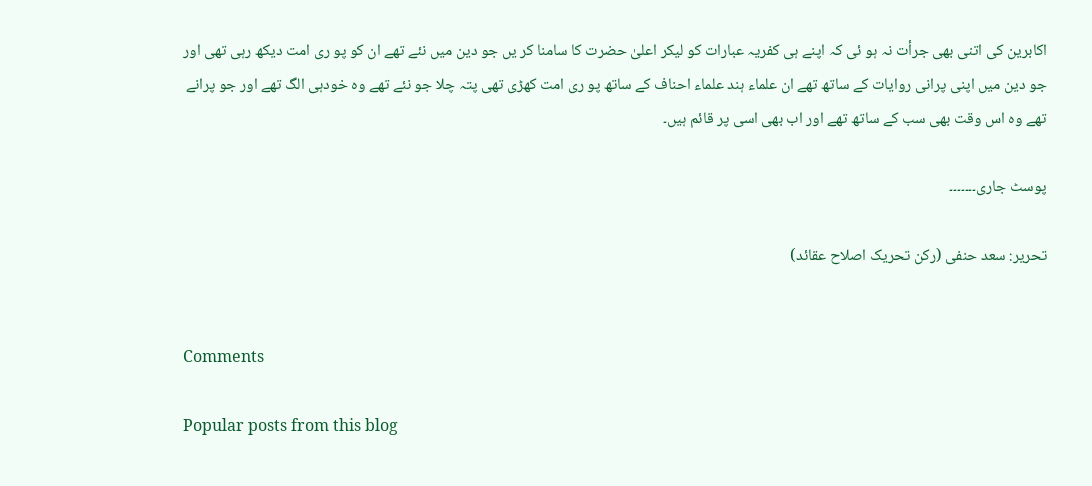اکابرین کی اتنی بھی جرأت نہ ہو ئی کہ اپنے ہی کفریہ عبارات کو لیکر اعلیٰ حضرت کا سامنا کر یں جو دین میں نئے تھے ان کو پو ری امت دیکھ رہی تھی اور جو دین میں اپنی پرانی روایات کے ساتھ تھے ان علماء ہند علماء احناف کے ساتھ پو ری امت کھڑی تھی پتہ چلا جو نئے تھے وہ خودہی الگ تھے اور جو پرانے تھے وہ اس وقت بھی سب کے ساتھ تھے اور اب بھی اسی پر قائم ہیں۔

پوسٹ جاری۔۔۔۔۔۔۔

تحریر: سعد حنفی (رکن تحریک اصلاح عقائد)


Comments

Popular posts from this blog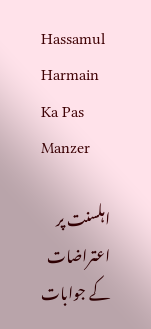Hassamul Harmain Ka Pas Manzer

اہلسنت پر اعتراضات کے جوابات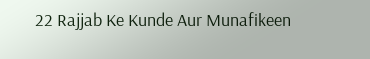22 Rajjab Ke Kunde Aur Munafikeen